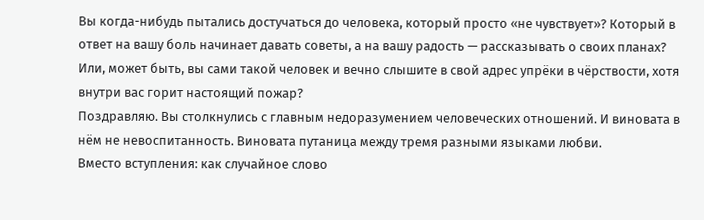Вы когда-нибудь пытались достучаться до человека, который просто «не чувствует»? Который в ответ на вашу боль начинает давать советы, а на вашу радость — рассказывать о своих планах?
Или, может быть, вы сами такой человек и вечно слышите в свой адрес упрёки в чёрствости, хотя внутри вас горит настоящий пожар?
Поздравляю. Вы столкнулись с главным недоразумением человеческих отношений. И виновата в нём не невоспитанность. Виновата путаница между тремя разными языками любви.
Вместо вступления: как случайное слово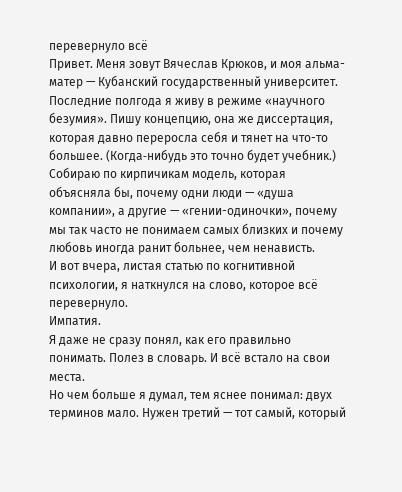перевернуло всё
Привет. Меня зовут Вячеслав Крюков, и моя альма-матер — Кубанский государственный университет.
Последние полгода я живу в режиме «научного безумия». Пишу концепцию, она же диссертация, которая давно переросла себя и тянет на что-то большее. (Когда‑нибудь это точно будет учебник.) Собираю по кирпичикам модель, которая объясняла бы, почему одни люди — «душа компании», а другие — «гении-одиночки», почему мы так часто не понимаем самых близких и почему любовь иногда ранит больнее, чем ненависть.
И вот вчера, листая статью по когнитивной психологии, я наткнулся на слово, которое всё перевернуло.
Импатия.
Я даже не сразу понял, как его правильно понимать. Полез в словарь. И всё встало на свои места.
Но чем больше я думал, тем яснее понимал: двух терминов мало. Нужен третий — тот самый, который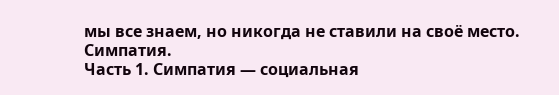мы все знаем, но никогда не ставили на своё место.
Симпатия.
Часть 1. Симпатия — социальная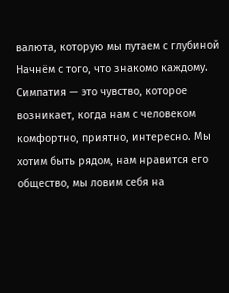валюта, которую мы путаем с глубиной
Начнём с того, что знакомо каждому.
Симпатия — это чувство, которое возникает, когда нам с человеком комфортно, приятно, интересно. Мы хотим быть рядом, нам нравится его общество, мы ловим себя на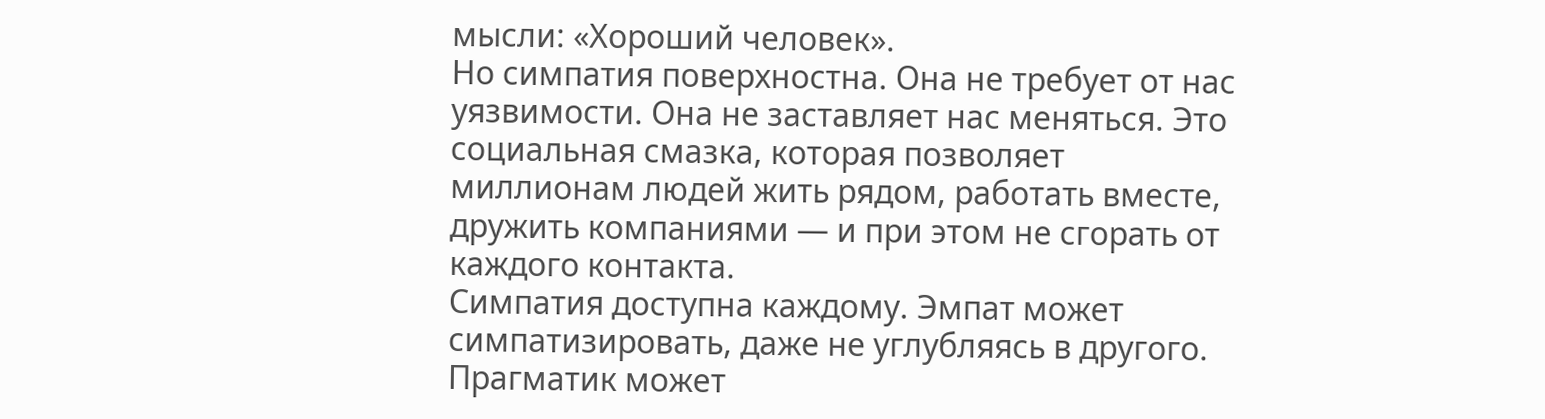мысли: «Хороший человек».
Но симпатия поверхностна. Она не требует от нас уязвимости. Она не заставляет нас меняться. Это социальная смазка, которая позволяет миллионам людей жить рядом, работать вместе, дружить компаниями — и при этом не сгорать от каждого контакта.
Симпатия доступна каждому. Эмпат может симпатизировать, даже не углубляясь в другого. Прагматик может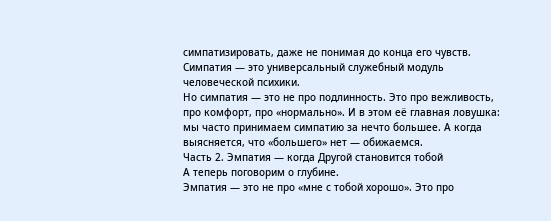симпатизировать, даже не понимая до конца его чувств. Симпатия — это универсальный служебный модуль человеческой психики.
Но симпатия — это не про подлинность. Это про вежливость, про комфорт, про «нормально». И в этом её главная ловушка: мы часто принимаем симпатию за нечто большее. А когда выясняется, что «большего» нет — обижаемся.
Часть 2. Эмпатия — когда Другой становится тобой
А теперь поговорим о глубине.
Эмпатия — это не про «мне с тобой хорошо». Это про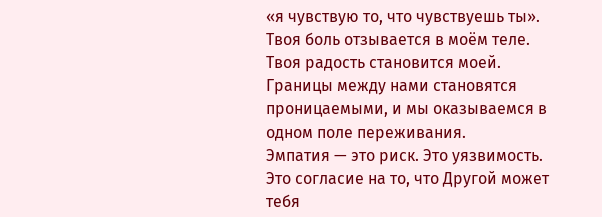«я чувствую то, что чувствуешь ты». Твоя боль отзывается в моём теле. Твоя радость становится моей. Границы между нами становятся проницаемыми, и мы оказываемся в одном поле переживания.
Эмпатия — это риск. Это уязвимость. Это согласие на то, что Другой может тебя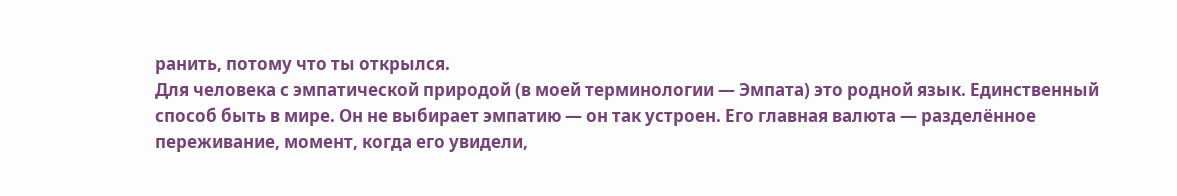ранить, потому что ты открылся.
Для человека с эмпатической природой (в моей терминологии — Эмпата) это родной язык. Единственный способ быть в мире. Он не выбирает эмпатию — он так устроен. Его главная валюта — разделённое переживание, момент, когда его увидели,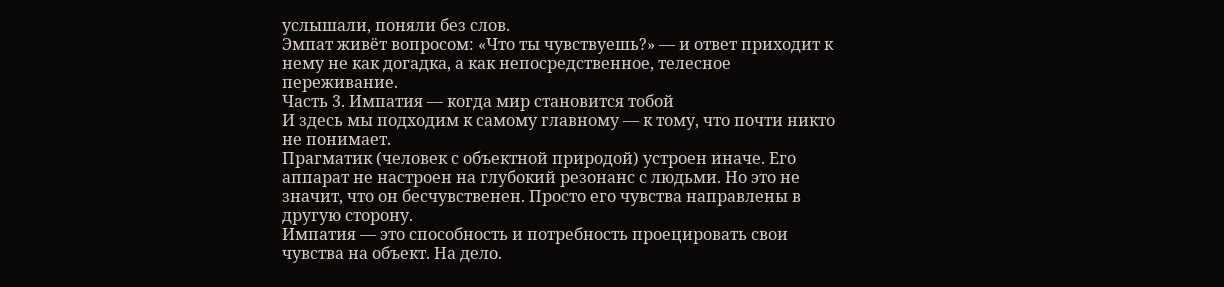услышали, поняли без слов.
Эмпат живёт вопросом: «Что ты чувствуешь?» — и ответ приходит к нему не как догадка, а как непосредственное, телесное переживание.
Часть 3. Импатия — когда мир становится тобой
И здесь мы подходим к самому главному — к тому, что почти никто не понимает.
Прагматик (человек с объектной природой) устроен иначе. Его аппарат не настроен на глубокий резонанс с людьми. Но это не значит, что он бесчувственен. Просто его чувства направлены в другую сторону.
Импатия — это способность и потребность проецировать свои чувства на объект. На дело.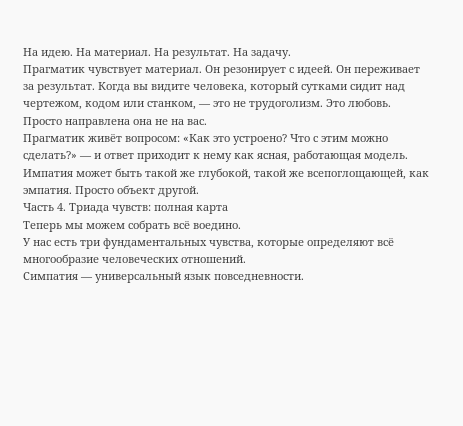На идею. На материал. На результат. На задачу.
Прагматик чувствует материал. Он резонирует с идеей. Он переживает за результат. Когда вы видите человека, который сутками сидит над чертежом, кодом или станком, — это не трудоголизм. Это любовь. Просто направлена она не на вас.
Прагматик живёт вопросом: «Как это устроено? Что с этим можно сделать?» — и ответ приходит к нему как ясная, работающая модель.
Импатия может быть такой же глубокой, такой же всепоглощающей, как эмпатия. Просто объект другой.
Часть 4. Триада чувств: полная карта
Теперь мы можем собрать всё воедино.
У нас есть три фундаментальных чувства, которые определяют всё многообразие человеческих отношений.
Симпатия — универсальный язык повседневности.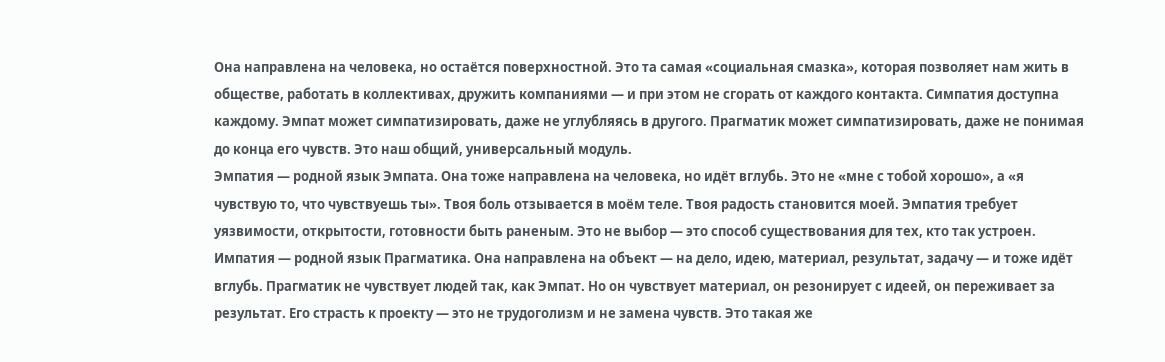Она направлена на человека, но остаётся поверхностной. Это та самая «социальная смазка», которая позволяет нам жить в обществе, работать в коллективах, дружить компаниями — и при этом не сгорать от каждого контакта. Симпатия доступна каждому. Эмпат может симпатизировать, даже не углубляясь в другого. Прагматик может симпатизировать, даже не понимая до конца его чувств. Это наш общий, универсальный модуль.
Эмпатия — родной язык Эмпата. Она тоже направлена на человека, но идёт вглубь. Это не «мне с тобой хорошо», а «я чувствую то, что чувствуешь ты». Твоя боль отзывается в моём теле. Твоя радость становится моей. Эмпатия требует уязвимости, открытости, готовности быть раненым. Это не выбор — это способ существования для тех, кто так устроен.
Импатия — родной язык Прагматика. Она направлена на объект — на дело, идею, материал, результат, задачу — и тоже идёт вглубь. Прагматик не чувствует людей так, как Эмпат. Но он чувствует материал, он резонирует с идеей, он переживает за результат. Его страсть к проекту — это не трудоголизм и не замена чувств. Это такая же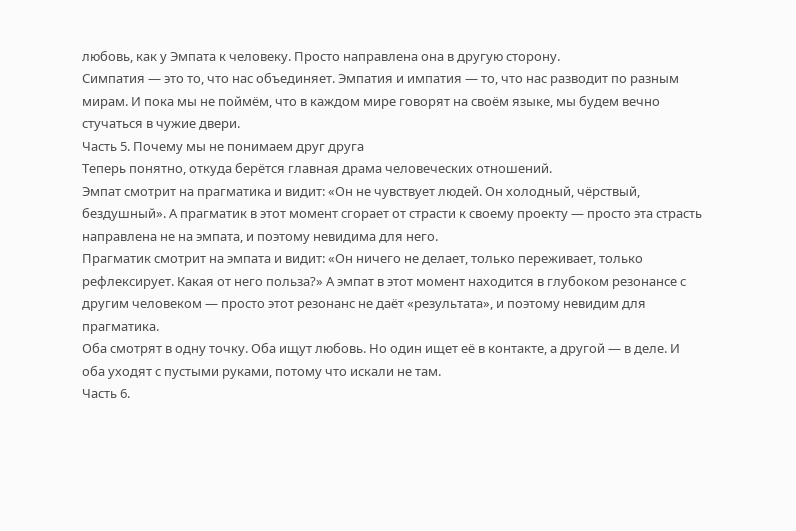любовь, как у Эмпата к человеку. Просто направлена она в другую сторону.
Симпатия — это то, что нас объединяет. Эмпатия и импатия — то, что нас разводит по разным мирам. И пока мы не поймём, что в каждом мире говорят на своём языке, мы будем вечно стучаться в чужие двери.
Часть 5. Почему мы не понимаем друг друга
Теперь понятно, откуда берётся главная драма человеческих отношений.
Эмпат смотрит на прагматика и видит: «Он не чувствует людей. Он холодный, чёрствый, бездушный». А прагматик в этот момент сгорает от страсти к своему проекту — просто эта страсть направлена не на эмпата, и поэтому невидима для него.
Прагматик смотрит на эмпата и видит: «Он ничего не делает, только переживает, только рефлексирует. Какая от него польза?» А эмпат в этот момент находится в глубоком резонансе с другим человеком — просто этот резонанс не даёт «результата», и поэтому невидим для прагматика.
Оба смотрят в одну точку. Оба ищут любовь. Но один ищет её в контакте, а другой — в деле. И оба уходят с пустыми руками, потому что искали не там.
Часть 6.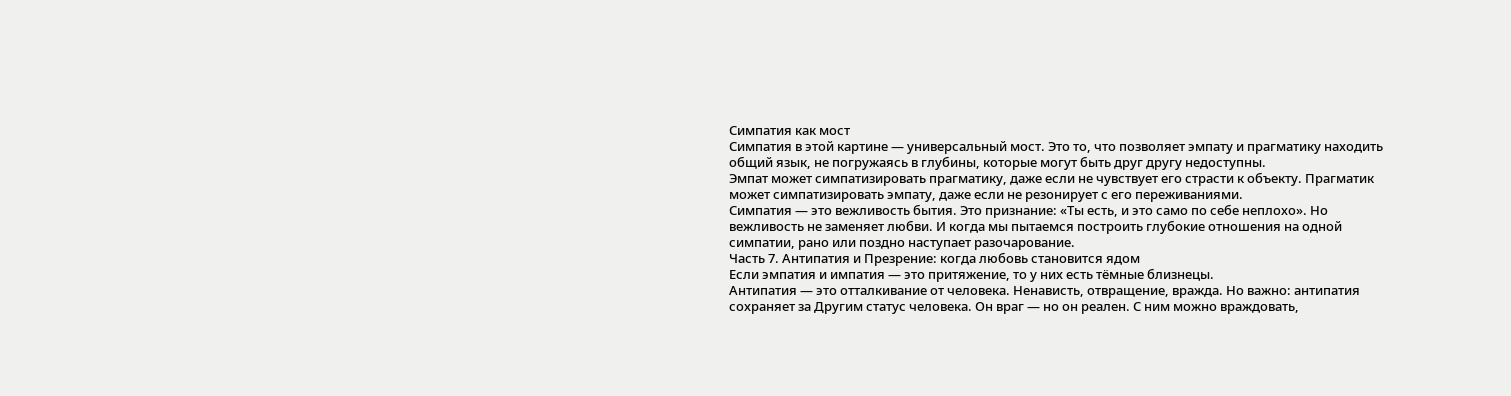Симпатия как мост
Симпатия в этой картине — универсальный мост. Это то, что позволяет эмпату и прагматику находить общий язык, не погружаясь в глубины, которые могут быть друг другу недоступны.
Эмпат может симпатизировать прагматику, даже если не чувствует его страсти к объекту. Прагматик может симпатизировать эмпату, даже если не резонирует с его переживаниями.
Симпатия — это вежливость бытия. Это признание: «Ты есть, и это само по себе неплохо». Но вежливость не заменяет любви. И когда мы пытаемся построить глубокие отношения на одной симпатии, рано или поздно наступает разочарование.
Часть 7. Антипатия и Презрение: когда любовь становится ядом
Если эмпатия и импатия — это притяжение, то у них есть тёмные близнецы.
Антипатия — это отталкивание от человека. Ненависть, отвращение, вражда. Но важно: антипатия сохраняет за Другим статус человека. Он враг — но он реален. С ним можно враждовать,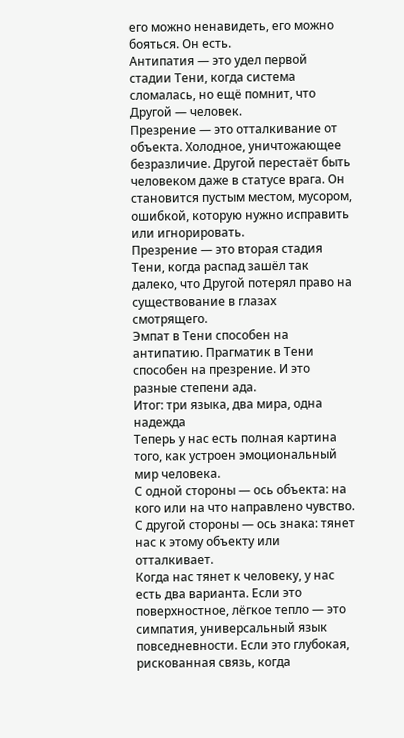его можно ненавидеть, его можно бояться. Он есть.
Антипатия — это удел первой стадии Тени, когда система сломалась, но ещё помнит, что Другой — человек.
Презрение — это отталкивание от объекта. Холодное, уничтожающее безразличие. Другой перестаёт быть человеком даже в статусе врага. Он становится пустым местом, мусором, ошибкой, которую нужно исправить или игнорировать.
Презрение — это вторая стадия Тени, когда распад зашёл так далеко, что Другой потерял право на существование в глазах смотрящего.
Эмпат в Тени способен на антипатию. Прагматик в Тени способен на презрение. И это разные степени ада.
Итог: три языка, два мира, одна надежда
Теперь у нас есть полная картина того, как устроен эмоциональный мир человека.
С одной стороны — ось объекта: на кого или на что направлено чувство. С другой стороны — ось знака: тянет нас к этому объекту или отталкивает.
Когда нас тянет к человеку, у нас есть два варианта. Если это поверхностное, лёгкое тепло — это симпатия, универсальный язык повседневности. Если это глубокая, рискованная связь, когда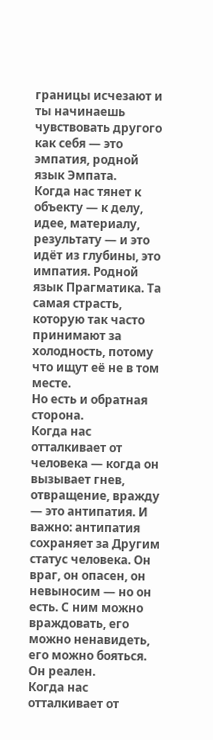границы исчезают и ты начинаешь чувствовать другого как себя — это эмпатия, родной язык Эмпата.
Когда нас тянет к объекту — к делу, идее, материалу, результату — и это идёт из глубины, это импатия. Родной язык Прагматика. Та самая страсть, которую так часто принимают за холодность, потому что ищут её не в том месте.
Но есть и обратная сторона.
Когда нас отталкивает от человека — когда он вызывает гнев, отвращение, вражду — это антипатия. И важно: антипатия сохраняет за Другим статус человека. Он враг, он опасен, он невыносим — но он есть. С ним можно враждовать, его можно ненавидеть, его можно бояться. Он реален.
Когда нас отталкивает от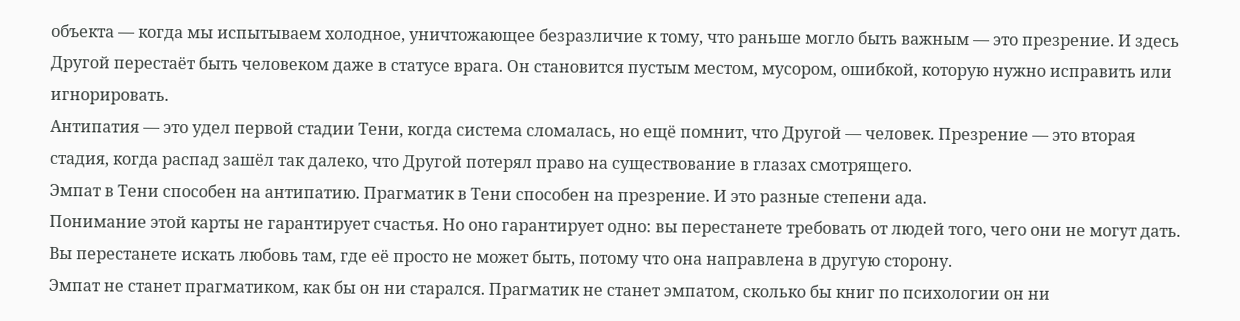объекта — когда мы испытываем холодное, уничтожающее безразличие к тому, что раньше могло быть важным — это презрение. И здесь Другой перестаёт быть человеком даже в статусе врага. Он становится пустым местом, мусором, ошибкой, которую нужно исправить или игнорировать.
Антипатия — это удел первой стадии Тени, когда система сломалась, но ещё помнит, что Другой — человек. Презрение — это вторая стадия, когда распад зашёл так далеко, что Другой потерял право на существование в глазах смотрящего.
Эмпат в Тени способен на антипатию. Прагматик в Тени способен на презрение. И это разные степени ада.
Понимание этой карты не гарантирует счастья. Но оно гарантирует одно: вы перестанете требовать от людей того, чего они не могут дать. Вы перестанете искать любовь там, где её просто не может быть, потому что она направлена в другую сторону.
Эмпат не станет прагматиком, как бы он ни старался. Прагматик не станет эмпатом, сколько бы книг по психологии он ни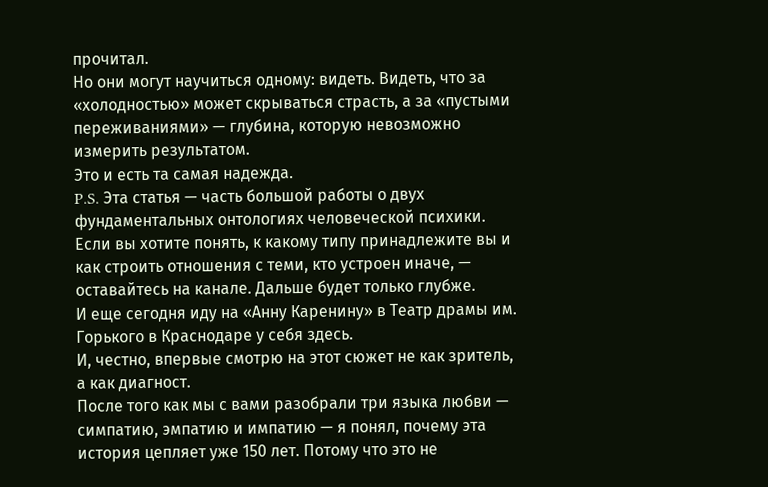прочитал.
Но они могут научиться одному: видеть. Видеть, что за «холодностью» может скрываться страсть, а за «пустыми переживаниями» — глубина, которую невозможно измерить результатом.
Это и есть та самая надежда.
P.S. Эта статья — часть большой работы о двух фундаментальных онтологиях человеческой психики. Если вы хотите понять, к какому типу принадлежите вы и как строить отношения с теми, кто устроен иначе, — оставайтесь на канале. Дальше будет только глубже.
И еще сегодня иду на «Анну Каренину» в Театр драмы им. Горького в Краснодаре у себя здесь.
И, честно, впервые смотрю на этот сюжет не как зритель, а как диагност.
После того как мы с вами разобрали три языка любви — симпатию, эмпатию и импатию — я понял, почему эта история цепляет уже 150 лет. Потому что это не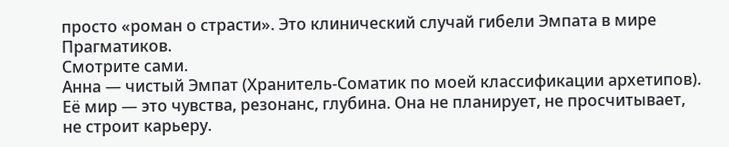просто «роман о страсти». Это клинический случай гибели Эмпата в мире Прагматиков.
Смотрите сами.
Анна — чистый Эмпат (Хранитель-Соматик по моей классификации архетипов). Её мир — это чувства, резонанс, глубина. Она не планирует, не просчитывает, не строит карьеру.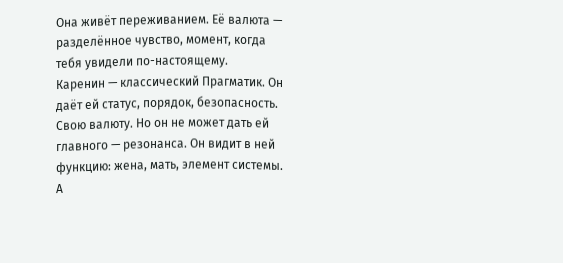Она живёт переживанием. Её валюта — разделённое чувство, момент, когда тебя увидели по-настоящему.
Каренин — классический Прагматик. Он даёт ей статус, порядок, безопасность. Свою валюту. Но он не может дать ей главного — резонанса. Он видит в ней функцию: жена, мать, элемент системы. А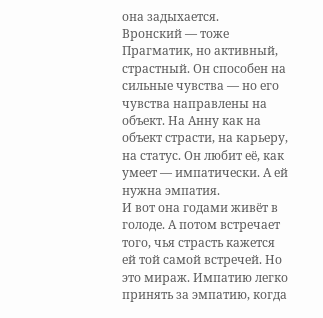она задыхается.
Вронский — тоже Прагматик, но активный, страстный. Он способен на сильные чувства — но его чувства направлены на объект. На Анну как на объект страсти, на карьеру, на статус. Он любит её, как умеет — импатически. А ей нужна эмпатия.
И вот она годами живёт в голоде. А потом встречает того, чья страсть кажется ей той самой встречей. Но это мираж. Импатию легко принять за эмпатию, когда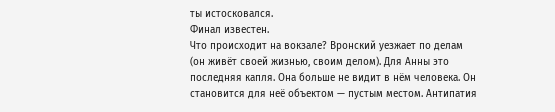ты истосковался.
Финал известен.
Что происходит на вокзале? Вронский уезжает по делам (он живёт своей жизнью, своим делом). Для Анны это последняя капля. Она больше не видит в нём человека. Он становится для неё объектом — пустым местом. Антипатия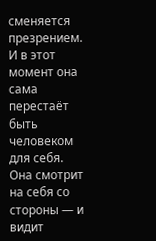сменяется презрением.
И в этот момент она сама перестаёт быть человеком для себя. Она смотрит на себя со стороны — и видит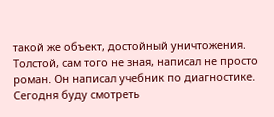такой же объект, достойный уничтожения.
Толстой, сам того не зная, написал не просто роман. Он написал учебник по диагностике.
Сегодня буду смотреть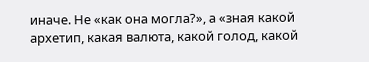иначе. Не «как она могла?», а «зная какой архетип, какая валюта, какой голод, какой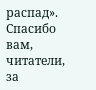распад».
Спасибо вам, читатели, за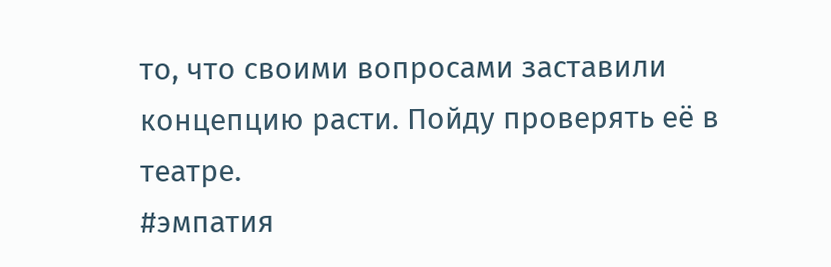то, что своими вопросами заставили концепцию расти. Пойду проверять её в театре.
#эмпатия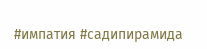#импатия #садипирамида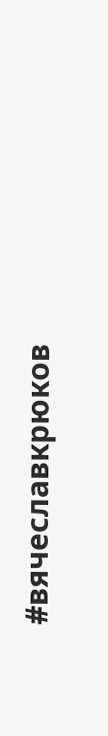#вячеславкрюков